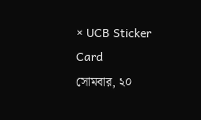× UCB Sticker Card
সোমবার, ২০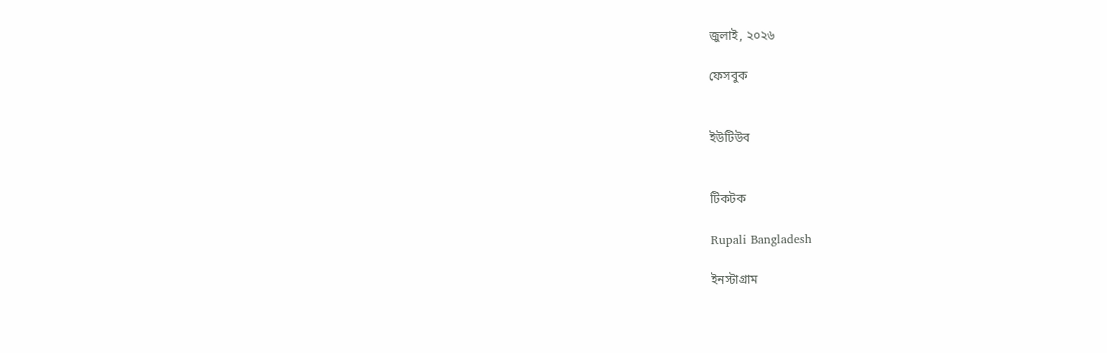জুলাই, ২০২৬

ফেসবুক


ইউটিউব


টিকটক

Rupali Bangladesh

ইনস্টাগ্রাম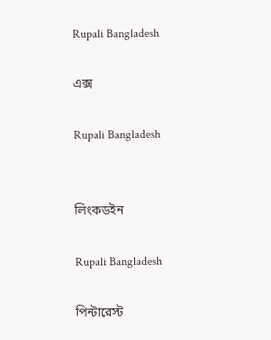Rupali Bangladesh

এক্স

Rupali Bangladesh


লিংকডইন

Rupali Bangladesh

পিন্টারেস্ট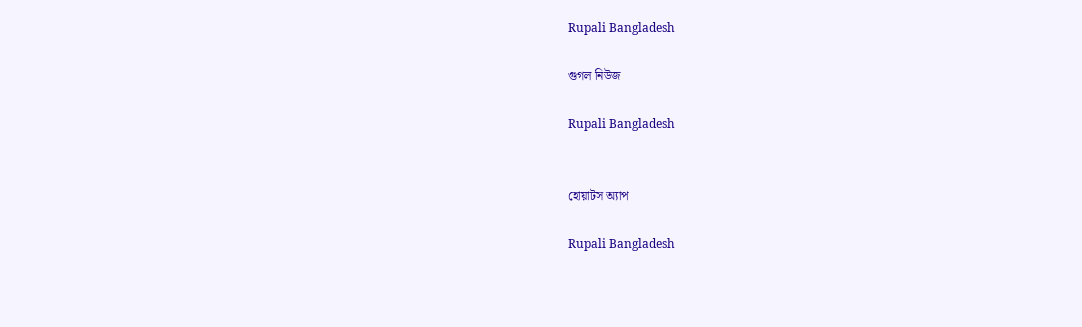Rupali Bangladesh

গুগল নিউজ

Rupali Bangladesh


হোয়াটস অ্যাপ

Rupali Bangladesh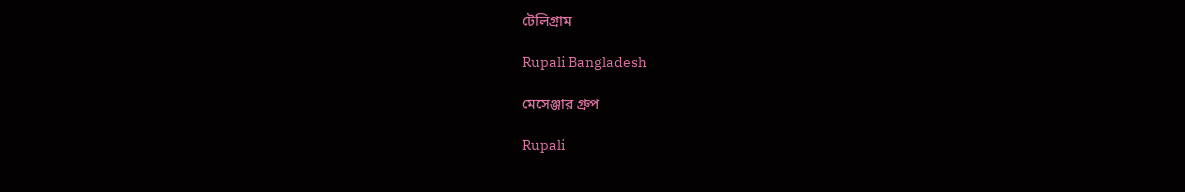টেলিগ্রাম

Rupali Bangladesh

মেসেঞ্জার গ্রুপ

Rupali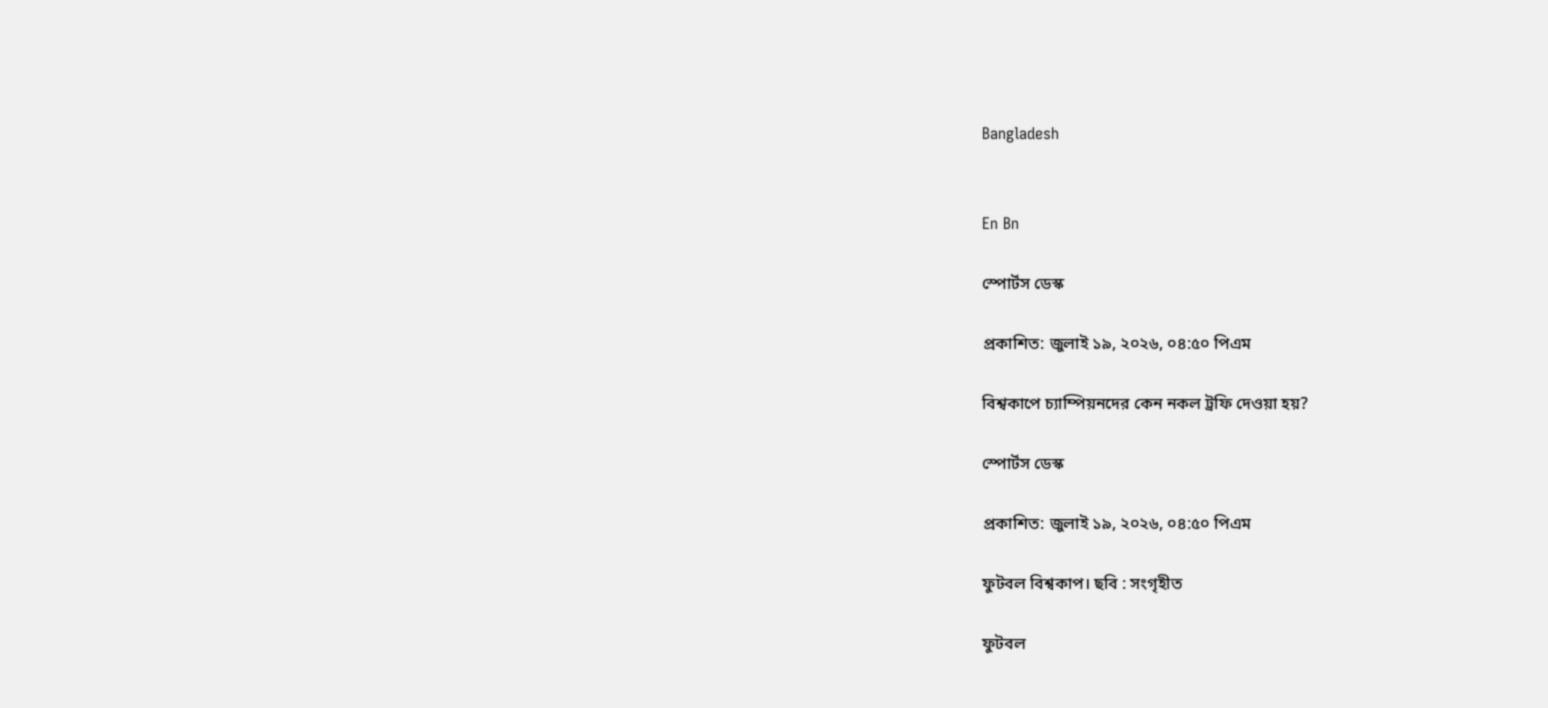Bangladesh


En Bn

স্পোর্টস ডেস্ক

প্রকাশিত: জুলাই ১৯, ২০২৬, ০৪:৫০ পিএম

বিশ্বকাপে চ্যাম্পিয়নদের কেন নকল ট্রফি দেওয়া হয়?

স্পোর্টস ডেস্ক

প্রকাশিত: জুলাই ১৯, ২০২৬, ০৪:৫০ পিএম

ফুটবল বিশ্বকাপ। ছবি : সংগৃহীত

ফুটবল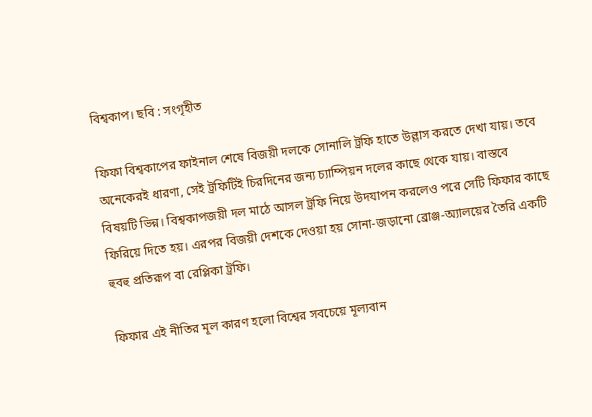বিশ্বকাপ। ছবি : সংগৃহীত

ফিফা বিশ্বকাপের ফাইনাল শেষে বিজয়ী দলকে সোনালি ট্রফি হাতে উল্লাস করতে দেখা যায়। তবে অনেকেরই ধারণা, সেই ট্রফিটিই চিরদিনের জন্য চ্যাম্পিয়ন দলের কাছে থেকে যায়। বাস্তবে বিষয়টি ভিন্ন। বিশ্বকাপজয়ী দল মাঠে আসল ট্রফি নিয়ে উদযাপন করলেও পরে সেটি ফিফার কাছে ফিরিয়ে দিতে হয়। এরপর বিজয়ী দেশকে দেওয়া হয় সোনা-জড়ানো ব্রোঞ্জ-অ্যালয়ের তৈরি একটি হুবহু প্রতিরূপ বা রেপ্লিকা ট্রফি।

ফিফার এই নীতির মূল কারণ হলো বিশ্বের সবচেয়ে মূল্যবান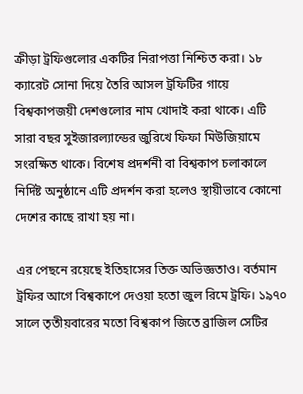ক্রীড়া ট্রফিগুলোর একটির নিরাপত্তা নিশ্চিত করা। ১৮ ক্যারেট সোনা দিয়ে তৈরি আসল ট্রফিটির গায়ে বিশ্বকাপজয়ী দেশগুলোর নাম খোদাই করা থাকে। এটি সারা বছর সুইজারল্যান্ডের জুরিখে ফিফা মিউজিয়ামে সংরক্ষিত থাকে। বিশেষ প্রদর্শনী বা বিশ্বকাপ চলাকালে নির্দিষ্ট অনুষ্ঠানে এটি প্রদর্শন করা হলেও স্থায়ীভাবে কোনো দেশের কাছে রাখা হয় না।

এর পেছনে রয়েছে ইতিহাসের তিক্ত অভিজ্ঞতাও। বর্তমান ট্রফির আগে বিশ্বকাপে দেওয়া হতো জুল রিমে ট্রফি। ১৯৭০ সালে তৃতীয়বারের মতো বিশ্বকাপ জিতে ব্রাজিল সেটির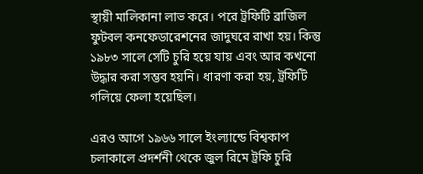স্থায়ী মালিকানা লাভ করে। পরে ট্রফিটি ব্রাজিল ফুটবল কনফেডারেশনের জাদুঘরে রাখা হয়। কিন্তু ১৯৮৩ সালে সেটি চুরি হয়ে যায় এবং আর কখনো উদ্ধার করা সম্ভব হয়নি। ধারণা করা হয়, ট্রফিটি গলিয়ে ফেলা হয়েছিল।

এরও আগে ১৯৬৬ সালে ইংল্যান্ডে বিশ্বকাপ চলাকালে প্রদর্শনী থেকে জুল রিমে ট্রফি চুরি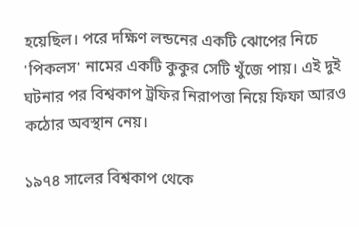হয়েছিল। পরে দক্ষিণ লন্ডনের একটি ঝোপের নিচে 'পিকলস' নামের একটি কুকুর সেটি খুঁজে পায়। এই দুই ঘটনার পর বিশ্বকাপ ট্রফির নিরাপত্তা নিয়ে ফিফা আরও কঠোর অবস্থান নেয়।

১৯৭৪ সালের বিশ্বকাপ থেকে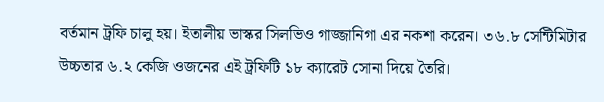বর্তমান ট্রফি চালু হয়। ইতালীয় ভাস্কর সিলভিও গাজ্জানিগা এর নকশা করেন। ৩৬.৮ সেন্টিমিটার উচ্চতার ৬.২ কেজি ওজনের এই ট্রফিটি ১৮ ক্যারেট সোনা দিয়ে তৈরি।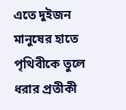এতে দুইজন মানুষের হাতে পৃথিবীকে তুলে ধরার প্রতীকী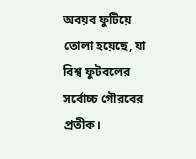অবয়ব ফুটিয়ে তোলা হয়েছে, যা বিশ্ব ফুটবলের সর্বোচ্চ গৌরবের প্রতীক।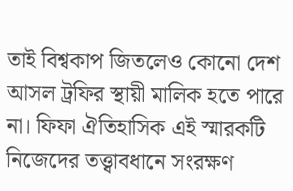তাই বিশ্বকাপ জিতলেও কোনো দেশ আসল ট্রফির স্থায়ী মালিক হতে পারে না। ফিফা ঐতিহাসিক এই স্মারকটি নিজেদের তত্ত্বাবধানে সংরক্ষণ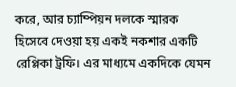করে, আর চ্যাম্পিয়ন দলকে স্মারক হিসেবে দেওয়া হয় একই নকশার একটি রেপ্লিকা ট্রফি। এর মাধ্যমে একদিকে যেমন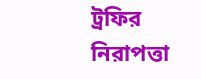ট্রফির নিরাপত্তা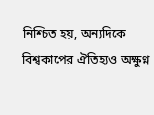নিশ্চিত হয়, অন্যদিকে বিশ্বকাপের ঐতিহ্যও অক্ষুণ্ন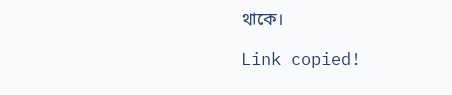থাকে।

Link copied!